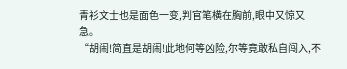青衫文士也是面色一变,判官笔横在胸前,眼中又惊又急。
“胡闹!简直是胡闹!此地何等凶险,尔等竟敢私自闯入,不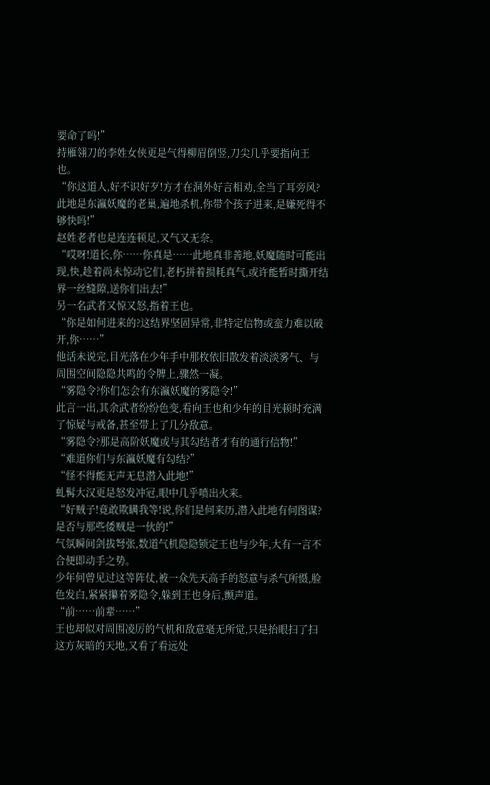要命了吗!”
持雁翎刀的李姓女侠更是气得柳眉倒竖,刀尖几乎要指向王也。
“你这道人,好不识好歹!方才在洞外好言相劝,全当了耳旁风?此地是东瀛妖魔的老巢,遍地杀机,你带个孩子进来,是嫌死得不够快吗!”
赵姓老者也是连连顿足,又气又无奈。
“哎呀!道长,你……你真是……此地真非善地,妖魔随时可能出现,快,趁着尚未惊动它们,老朽拼着损耗真气,或许能暂时撕开结界一丝缝隙,送你们出去!”
另一名武者又惊又怒,指着王也。
“你是如何进来的?这结界坚固异常,非特定信物或蛮力难以破开,你……”
他话未说完,目光落在少年手中那枚依旧散发着淡淡雾气、与周围空间隐隐共鸣的令牌上,骤然一凝。
“雾隐令?你们怎会有东瀛妖魔的雾隐令!”
此言一出,其余武者纷纷色变,看向王也和少年的目光顿时充满了惊疑与戒备,甚至带上了几分敌意。
“雾隐令?那是高阶妖魔或与其勾结者才有的通行信物!”
“难道你们与东瀛妖魔有勾结?”
“怪不得能无声无息潜入此地!”
虬髯大汉更是怒发冲冠,眼中几乎喷出火来。
“好贼子!竟敢欺瞒我等!说,你们是何来历,潜入此地有何图谋?是否与那些倭贼是一伙的!”
气氛瞬间剑拔弩张,数道气机隐隐锁定王也与少年,大有一言不合便即动手之势。
少年何曾见过这等阵仗,被一众先天高手的怒意与杀气所慑,脸色发白,紧紧攥着雾隐令,躲到王也身后,颤声道。
“前……前辈……”
王也却似对周围凌厉的气机和敌意毫无所觉,只是抬眼扫了扫这方灰暗的天地,又看了看远处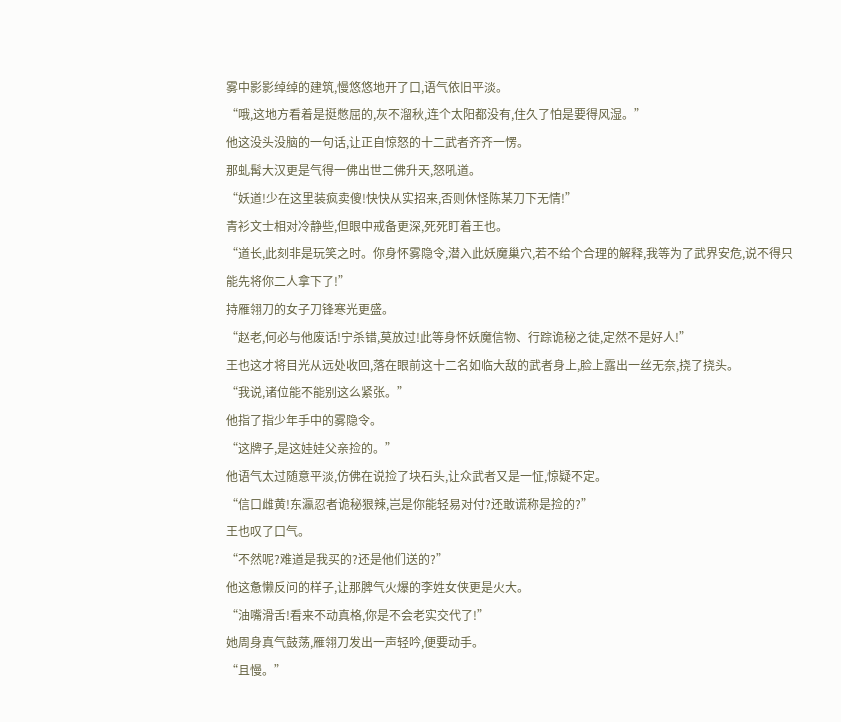雾中影影绰绰的建筑,慢悠悠地开了口,语气依旧平淡。
“哦,这地方看着是挺憋屈的,灰不溜秋,连个太阳都没有,住久了怕是要得风湿。”
他这没头没脑的一句话,让正自惊怒的十二武者齐齐一愣。
那虬髯大汉更是气得一佛出世二佛升天,怒吼道。
“妖道!少在这里装疯卖傻!快快从实招来,否则休怪陈某刀下无情!”
青衫文士相对冷静些,但眼中戒备更深,死死盯着王也。
“道长,此刻非是玩笑之时。你身怀雾隐令,潜入此妖魔巢穴,若不给个合理的解释,我等为了武界安危,说不得只能先将你二人拿下了!”
持雁翎刀的女子刀锋寒光更盛。
“赵老,何必与他废话!宁杀错,莫放过!此等身怀妖魔信物、行踪诡秘之徒,定然不是好人!”
王也这才将目光从远处收回,落在眼前这十二名如临大敌的武者身上,脸上露出一丝无奈,挠了挠头。
“我说,诸位能不能别这么紧张。”
他指了指少年手中的雾隐令。
“这牌子,是这娃娃父亲捡的。”
他语气太过随意平淡,仿佛在说捡了块石头,让众武者又是一怔,惊疑不定。
“信口雌黄!东瀛忍者诡秘狠辣,岂是你能轻易对付?还敢谎称是捡的?”
王也叹了口气。
“不然呢?难道是我买的?还是他们送的?”
他这惫懒反问的样子,让那脾气火爆的李姓女侠更是火大。
“油嘴滑舌!看来不动真格,你是不会老实交代了!”
她周身真气鼓荡,雁翎刀发出一声轻吟,便要动手。
“且慢。”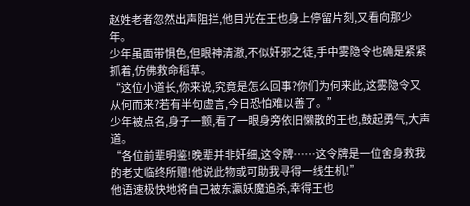赵姓老者忽然出声阻拦,他目光在王也身上停留片刻,又看向那少年。
少年虽面带惧色,但眼神清澈,不似奸邪之徒,手中雾隐令也确是紧紧抓着,仿佛救命稻草。
“这位小道长,你来说,究竟是怎么回事?你们为何来此,这雾隐令又从何而来?若有半句虚言,今日恐怕难以善了。”
少年被点名,身子一颤,看了一眼身旁依旧懒散的王也,鼓起勇气,大声道。
“各位前辈明鉴!晚辈并非奸细,这令牌……这令牌是一位舍身救我的老丈临终所赠!他说此物或可助我寻得一线生机!”
他语速极快地将自己被东瀛妖魔追杀,幸得王也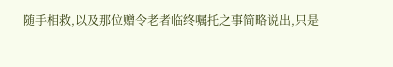随手相救,以及那位赠令老者临终嘱托之事简略说出,只是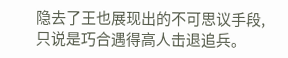隐去了王也展现出的不可思议手段,只说是巧合遇得高人击退追兵。